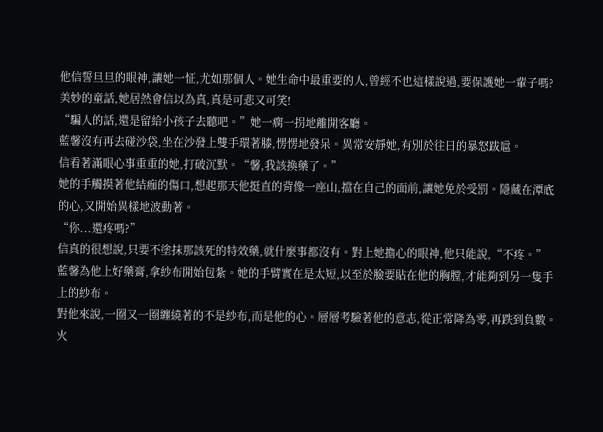他信誓旦旦的眼神,讓她一怔,尤如那個人。她生命中最重要的人,曾經不也這樣說過,要保護她一輩子嗎?美妙的童話,她居然會信以為真,真是可悲又可笑!
“騙人的話,還是留給小孩子去聽吧。”她一瘸一拐地離開客廳。
藍馨沒有再去碰沙袋,坐在沙發上雙手環著膝,愣愣地發呆。異常安靜她,有別於往日的暴怒跋扈。
信看著滿眼心事重重的她,打破沉默。“馨,我該換藥了。”
她的手觸摸著他結痂的傷口,想起那天他挺直的背像一座山,擋在自己的面前,讓她免於受罰。隱藏在潭底的心,又開始異樣地波動著。
“你...還疼嗎?”
信真的很想說,只要不塗抹那該死的特效藥,就什麼事都沒有。對上她擔心的眼神,他只能說,“不疼。”
藍馨為他上好藥膏,拿紗布開始包紮。她的手臂實在是太短,以至於臉要貼在他的胸膛,才能夠到另一隻手上的紗布。
對他來說,一圈又一圈纏繞著的不是紗布,而是他的心。層層考驗著他的意志,從正常降為零,再跌到負數。火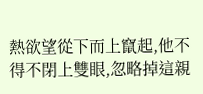熱欲望從下而上竄起,他不得不閉上雙眼,忽略掉這親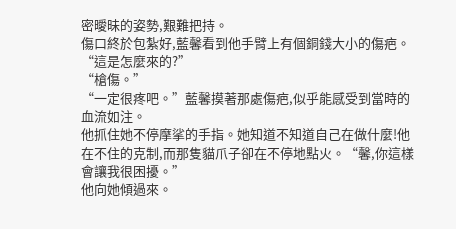密曖昧的姿勢,艱難把持。
傷口終於包紮好,藍馨看到他手臂上有個銅錢大小的傷疤。“這是怎麼來的?”
“槍傷。”
“一定很疼吧。”藍馨摸著那處傷疤,似乎能感受到當時的血流如注。
他抓住她不停摩挲的手指。她知道不知道自己在做什麼!他在不住的克制,而那隻貓爪子卻在不停地點火。“馨,你這樣會讓我很困擾。”
他向她傾過來。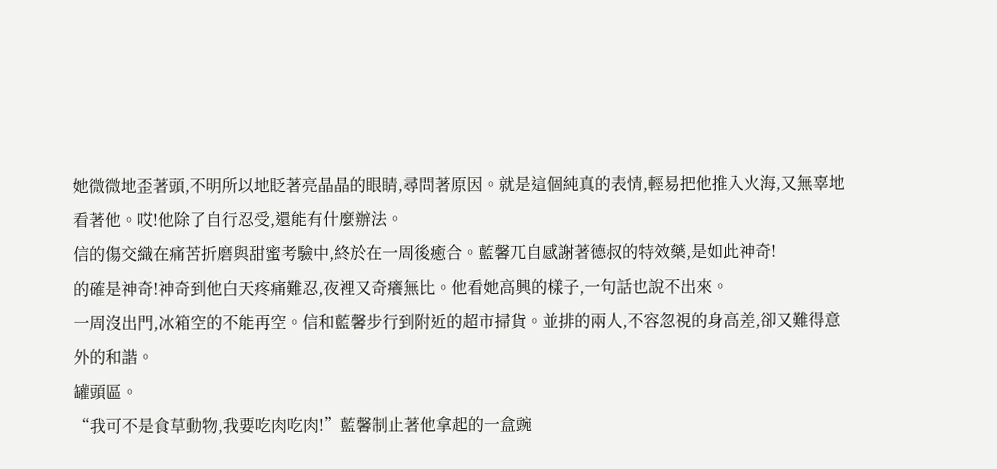她微微地歪著頭,不明所以地眨著亮晶晶的眼睛,尋問著原因。就是這個純真的表情,輕易把他推入火海,又無辜地看著他。哎!他除了自行忍受,還能有什麼辦法。
信的傷交織在痛苦折磨與甜蜜考驗中,終於在一周後癒合。藍馨兀自感謝著德叔的特效藥,是如此神奇!
的確是神奇!神奇到他白天疼痛難忍,夜裡又奇癢無比。他看她高興的樣子,一句話也說不出來。
一周沒出門,冰箱空的不能再空。信和藍馨步行到附近的超市掃貨。並排的兩人,不容忽視的身高差,卻又難得意外的和諧。
罐頭區。
“我可不是食草動物,我要吃肉吃肉!”藍馨制止著他拿起的一盒豌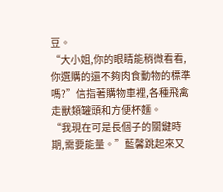豆。
“大小姐,你的眼睛能稍微看看,你選購的還不夠肉食動物的標準嗎?”信指著購物車裡,各種飛禽走獸類罐頭和方便杯麵。
“我現在可是長個子的關鍵時期,需要能量。”藍馨跳起來又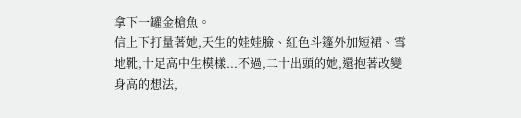拿下一罐金槍魚。
信上下打量著她,天生的娃娃臉、紅色斗篷外加短裙、雪地靴,十足高中生模樣...不過,二十出頭的她,還抱著改變身高的想法,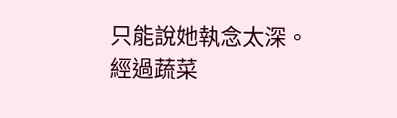只能說她執念太深。
經過蔬菜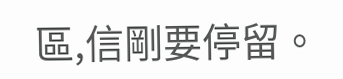區,信剛要停留。